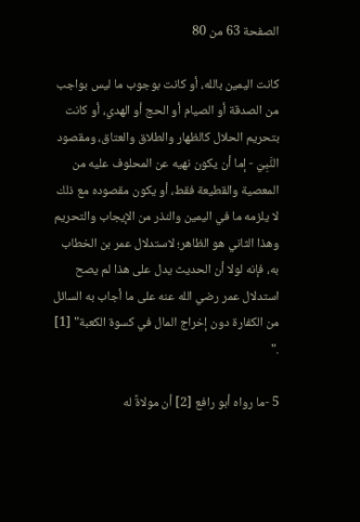الصفحة 63 من 80

كانت اليمين بالله، أو كانت بوجوب ما ليس بواجب من الصدقة أو الصيام أو الحج أو الهدي، أو كانت بتحريم الحلال كالظهار والطلاق والعتاق، ومقصود النَّبِيّ - إما أن يكون نهيه عن المحلوف عليه من المعصية والقطيعة فقط، أو يكون مقصوده مع ذلك لا يلزمه ما في اليمين والنذر من الإيجاب والتحريم وهذا الثاني هو الظاهر؛ لاستدلال عمر بن الخطاب به، فإنه لولا أن الحديث يدل على هذا لم يصح استدلال عمر رضي الله عنه على ما أجاب به السائل من الكفارة دون إخراج المال في كسوة الكعبة" [1] ."

5 -ما رواه أبو رافع [2] أن مولاةً له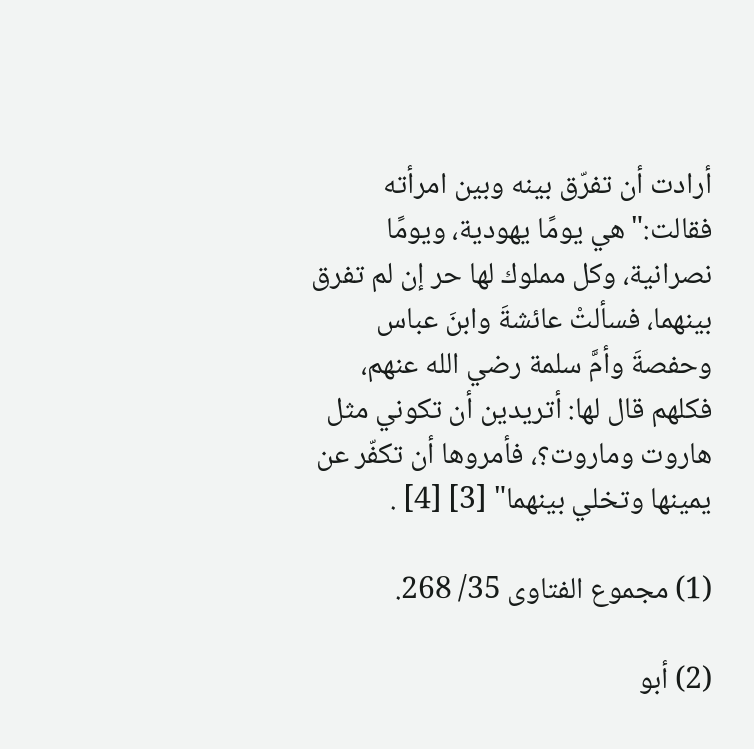أرادت أن تفرّق بينه وبين امرأته فقالت:"هي يومًا يهودية، ويومًا نصرانية، وكل مملوك لها حر إن لم تفرق بينهما، فسألتْ عائشةَ وابنَ عباس وحفصةَ وأمَّ سلمة رضي الله عنهم، فكلهم قال لها: أتريدين أن تكوني مثل هاروت وماروت؟، فأمروها أن تكفّر عن يمينها وتخلي بينهما" [3] [4] .

(1) مجموع الفتاوى 35/ 268.

(2) أبو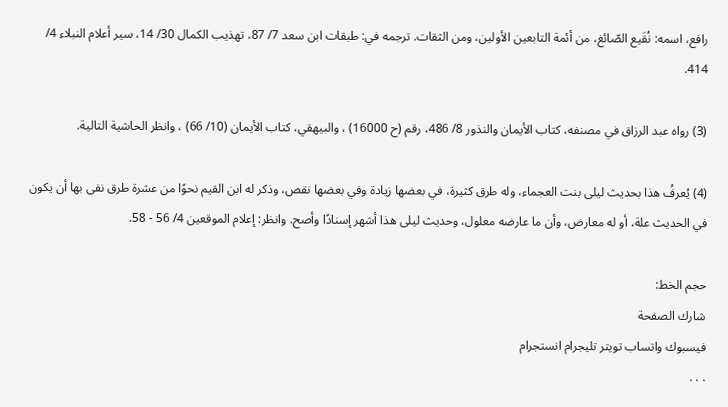رافع، اسمه: نُقَيع الصّائغ، من أئمة التابعين الأولين، ومن الثقات. ترجمه في: طبقات ابن سعد 7/ 87، تهذيب الكمال 30/ 14، سير أعلام النبلاء 4/ 414.

(3) رواه عبد الرزاق في مصنفه، كتاب الأيمان والنذور 8/ 486، رقم (ح 16000) ، والبيهقي، كتاب الأيمان (10/ 66) ، وانظر الحاشية التالية.

(4) يُعرفُ هذا بحديث ليلى بنت العجماء، وله طرق كثيرة، في بعضها زيادة وفي بعضها نقص، وذكر له ابن القيم نحوًا من عشرة طرق نفى بها أن يكون في الحديث علة، أو له معارض، وأن ما عارضه معلول، وحديث ليلى هذا أشهر إسنادًا وأصح. وانظر: إعلام الموقعين 4/ 56 - 58.

حجم الخط:
شارك الصفحة
فيسبوك واتساب تويتر تليجرام انستجرام
. . .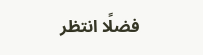فضلًا انتظر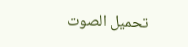تحميل الصوت